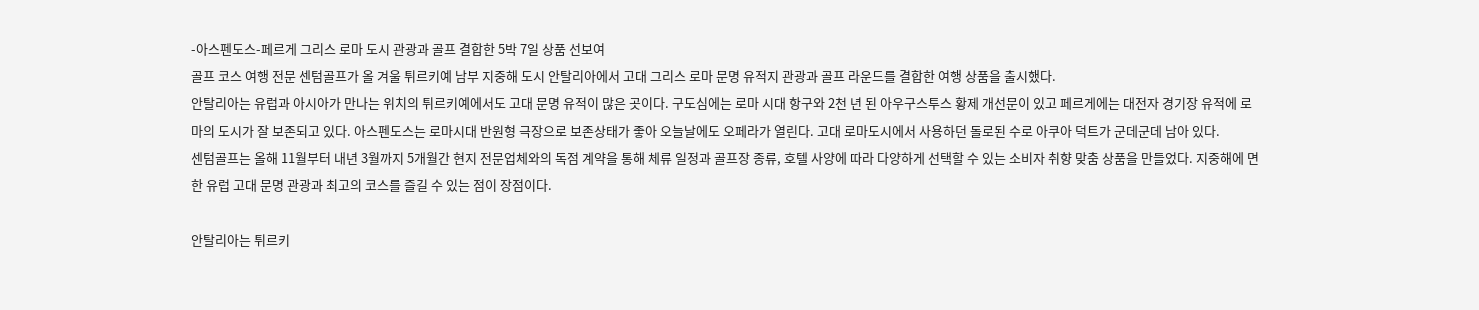-아스펜도스-페르게 그리스 로마 도시 관광과 골프 결합한 5박 7일 상품 선보여
골프 코스 여행 전문 센텀골프가 올 겨울 튀르키예 남부 지중해 도시 안탈리아에서 고대 그리스 로마 문명 유적지 관광과 골프 라운드를 결합한 여행 상품을 출시했다.
안탈리아는 유럽과 아시아가 만나는 위치의 튀르키예에서도 고대 문명 유적이 많은 곳이다. 구도심에는 로마 시대 항구와 2천 년 된 아우구스투스 황제 개선문이 있고 페르게에는 대전자 경기장 유적에 로마의 도시가 잘 보존되고 있다. 아스펜도스는 로마시대 반원형 극장으로 보존상태가 좋아 오늘날에도 오페라가 열린다. 고대 로마도시에서 사용하던 돌로된 수로 아쿠아 덕트가 군데군데 남아 있다.
센텀골프는 올해 11월부터 내년 3월까지 5개월간 현지 전문업체와의 독점 계약을 통해 체류 일정과 골프장 종류, 호텔 사양에 따라 다양하게 선택할 수 있는 소비자 취향 맞춤 상품을 만들었다. 지중해에 면한 유럽 고대 문명 관광과 최고의 코스를 즐길 수 있는 점이 장점이다.

안탈리아는 튀르키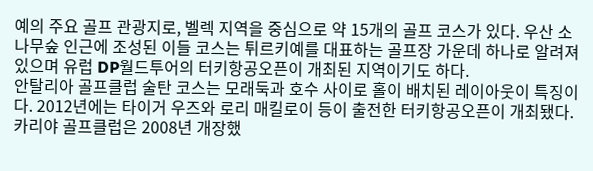예의 주요 골프 관광지로, 벨렉 지역을 중심으로 약 15개의 골프 코스가 있다. 우산 소나무숲 인근에 조성된 이들 코스는 튀르키예를 대표하는 골프장 가운데 하나로 알려져 있으며 유럽 DP월드투어의 터키항공오픈이 개최된 지역이기도 하다.
안탈리아 골프클럽 술탄 코스는 모래둑과 호수 사이로 홀이 배치된 레이아웃이 특징이다. 2012년에는 타이거 우즈와 로리 매킬로이 등이 출전한 터키항공오픈이 개최됐다. 카리야 골프클럽은 2008년 개장했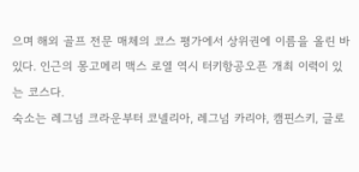으며 해외 골프 전문 매체의 코스 평가에서 상위권에 이름을 올린 바 있다. 인근의 몽고메리 맥스 로열 역시 터키항공오픈 개최 이력이 있는 코스다.
숙소는 레그넘 크라운부터 코넬리아, 레그넘 카리야, 캠핀스키, 글로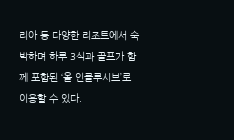리아 등 다양한 리조트에서 숙박하며 하루 3식과 골프가 함께 포함된 ‘올 인클루시브’로 이용할 수 있다.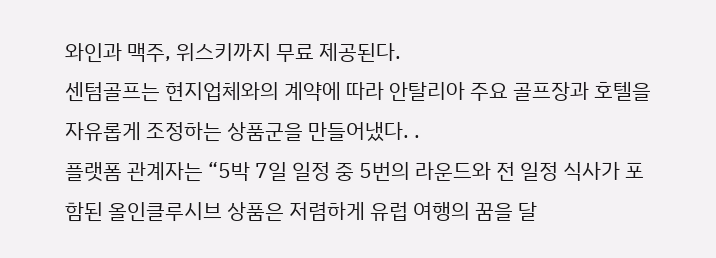와인과 맥주, 위스키까지 무료 제공된다.
센텀골프는 현지업체와의 계약에 따라 안탈리아 주요 골프장과 호텔을 자유롭게 조정하는 상품군을 만들어냈다. .
플랫폼 관계자는 “5박 7일 일정 중 5번의 라운드와 전 일정 식사가 포함된 올인클루시브 상품은 저렴하게 유럽 여행의 꿈을 달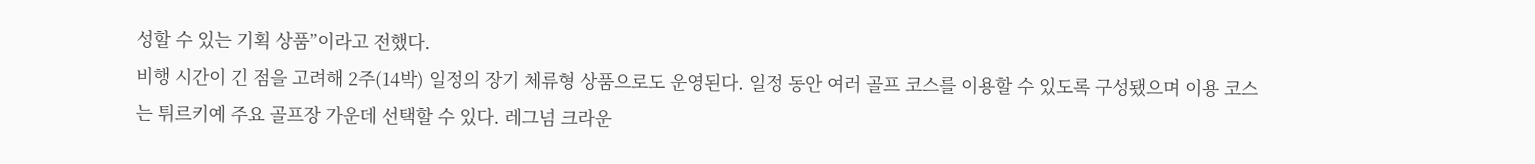성할 수 있는 기획 상품”이라고 전했다.
비행 시간이 긴 점을 고려해 2주(14박) 일정의 장기 체류형 상품으로도 운영된다. 일정 동안 여러 골프 코스를 이용할 수 있도록 구성됐으며 이용 코스는 튀르키예 주요 골프장 가운데 선택할 수 있다. 레그넘 크라운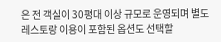은 전 객실이 30평대 이상 규모로 운영되며 별도 레스토랑 이용이 포함된 옵션도 선택할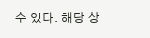수 있다. 해당 상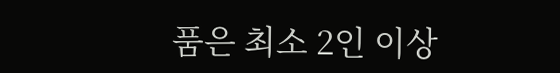품은 최소 2인 이상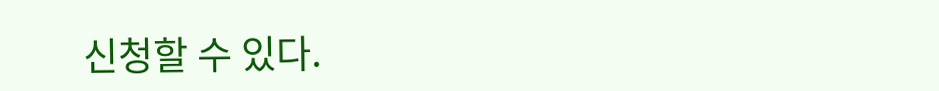신청할 수 있다.